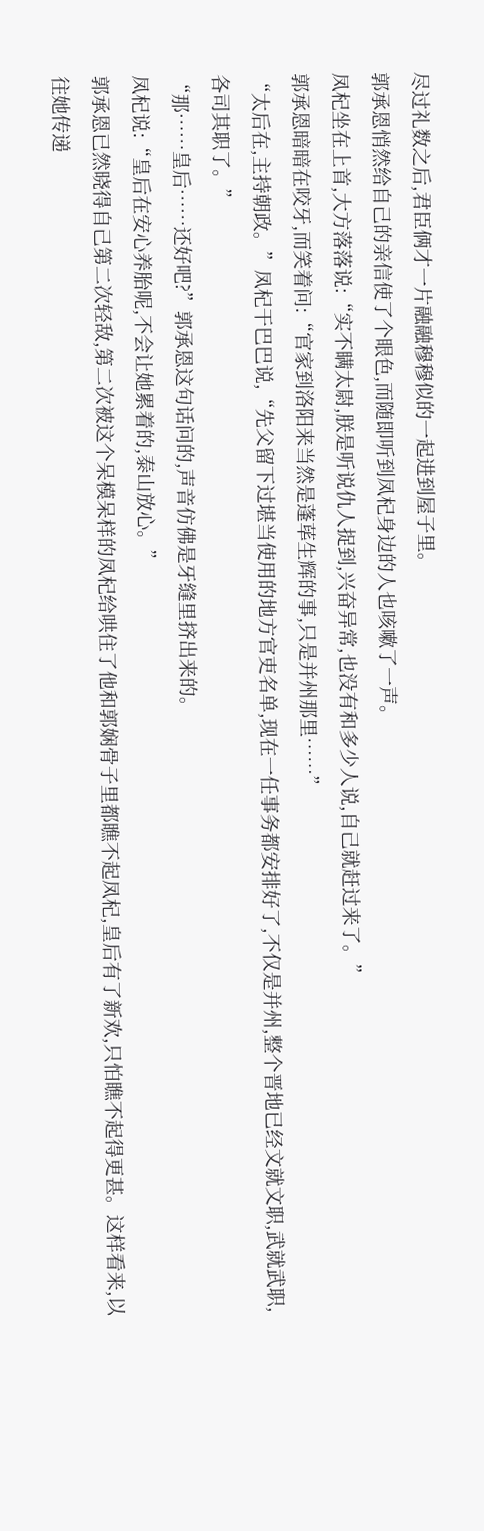尽过礼数之后,君臣俩才一片融融穆穆似的一起进到屋子里。
郭承恩悄然给自己的亲信使了个眼色,而随即听到凤杞身边的人也咳嗽了一声。
凤杞坐在上首,大方落落说:“实不瞒太尉,朕是听说仇人捉到,兴奋异常,也没有和多少人说,自己就赶过来了。”
郭承恩暗暗在咬牙,而笑着问:“官家到洛阳来当然是蓬荜生辉的事,只是并州那里……”
“太后在,主持朝政。”凤杞干巴巴说,“先父留下过堪当使用的地方官吏名单,现在一任事务都安排好了,不仅是并州,整个晋地已经文就文职,武就武职,各司其职了。”
“那……皇后……还好吧?”郭承恩这句话问的,声音仿佛是牙缝里挤出来的。
凤杞说:“皇后在安心养胎呢,不会让她累着的,泰山放心。”
郭承恩已然晓得自己第二次轻敌,第二次被这个呆模呆样的凤杞给哄住了他和郭娴骨子里都瞧不起凤杞,皇后有了新欢,只怕瞧不起得更甚。这样看来,以往她传递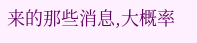来的那些消息,大概率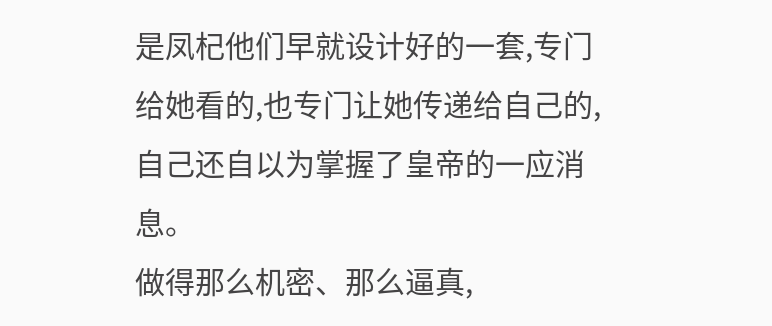是凤杞他们早就设计好的一套,专门给她看的,也专门让她传递给自己的,自己还自以为掌握了皇帝的一应消息。
做得那么机密、那么逼真,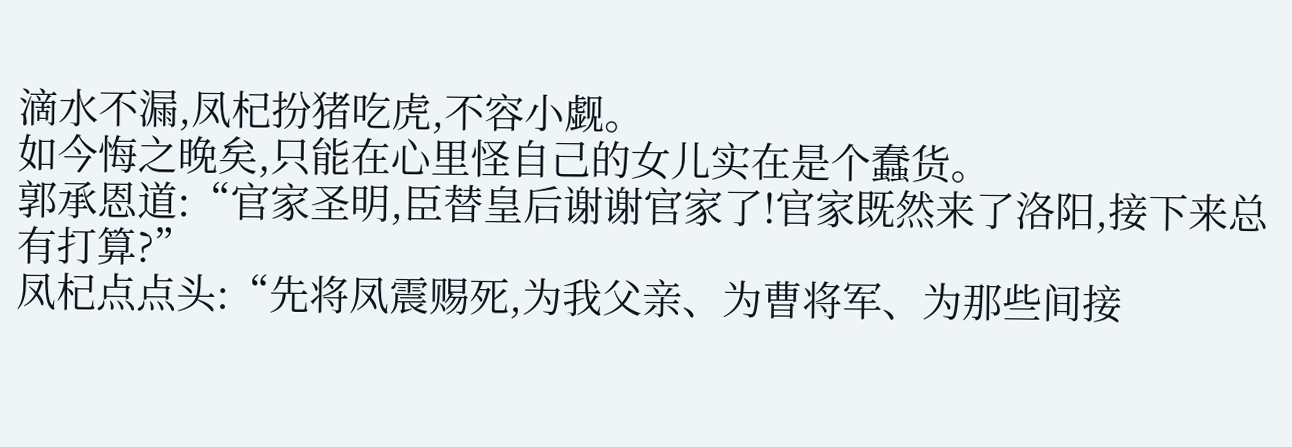滴水不漏,凤杞扮猪吃虎,不容小觑。
如今悔之晚矣,只能在心里怪自己的女儿实在是个蠢货。
郭承恩道:“官家圣明,臣替皇后谢谢官家了!官家既然来了洛阳,接下来总有打算?”
凤杞点点头:“先将凤震赐死,为我父亲、为曹将军、为那些间接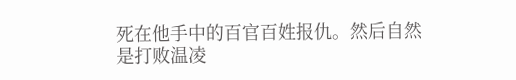死在他手中的百官百姓报仇。然后自然是打败温凌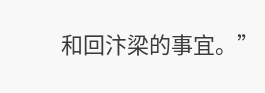和回汴梁的事宜。”